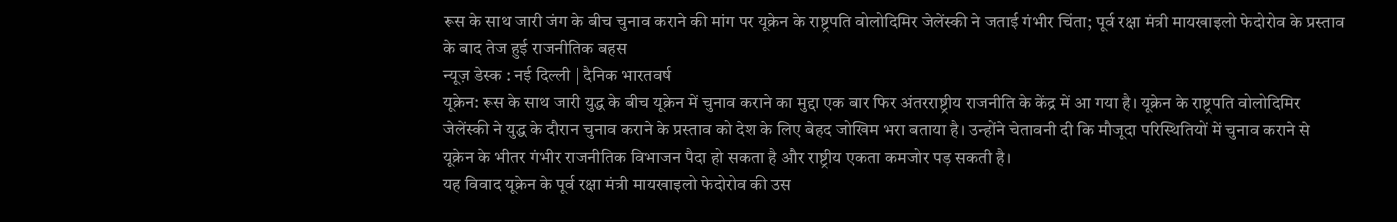रूस के साथ जारी जंग के बीच चुनाव कराने की मांग पर यूक्रेन के राष्ट्रपति वोलोदिमिर जेलेंस्की ने जताई गंभीर चिंता; पूर्व रक्षा मंत्री मायखाइलो फेदोरोव के प्रस्ताव के बाद तेज हुई राजनीतिक बहस
न्यूज़ डेस्क : नई दिल्ली | दैनिक भारतवर्ष
यूक्रेन: रूस के साथ जारी युद्ध के बीच यूक्रेन में चुनाव कराने का मुद्दा एक बार फिर अंतरराष्ट्रीय राजनीति के केंद्र में आ गया है। यूक्रेन के राष्ट्रपति वोलोदिमिर जेलेंस्की ने युद्ध के दौरान चुनाव कराने के प्रस्ताव को देश के लिए बेहद जोखिम भरा बताया है। उन्होंने चेतावनी दी कि मौजूदा परिस्थितियों में चुनाव कराने से यूक्रेन के भीतर गंभीर राजनीतिक विभाजन पैदा हो सकता है और राष्ट्रीय एकता कमजोर पड़ सकती है।
यह विवाद यूक्रेन के पूर्व रक्षा मंत्री मायखाइलो फेदोरोव की उस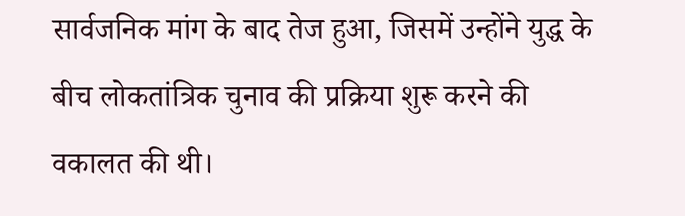सार्वजनिक मांग के बाद तेज हुआ, जिसमें उन्होंने युद्ध के बीच लोकतांत्रिक चुनाव की प्रक्रिया शुरू करने की वकालत की थी।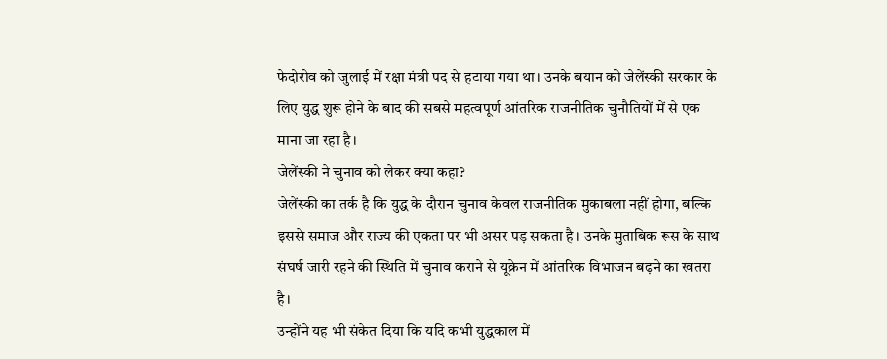फेदोरोव को जुलाई में रक्षा मंत्री पद से हटाया गया था। उनके बयान को जेलेंस्की सरकार के लिए युद्ध शुरू होने के बाद की सबसे महत्वपूर्ण आंतरिक राजनीतिक चुनौतियों में से एक माना जा रहा है।
जेलेंस्की ने चुनाव को लेकर क्या कहा?
जेलेंस्की का तर्क है कि युद्ध के दौरान चुनाव केवल राजनीतिक मुकाबला नहीं होगा, बल्कि इससे समाज और राज्य की एकता पर भी असर पड़ सकता है। उनके मुताबिक रूस के साथ संघर्ष जारी रहने की स्थिति में चुनाव कराने से यूक्रेन में आंतरिक विभाजन बढ़ने का खतरा है।
उन्होंने यह भी संकेत दिया कि यदि कभी युद्धकाल में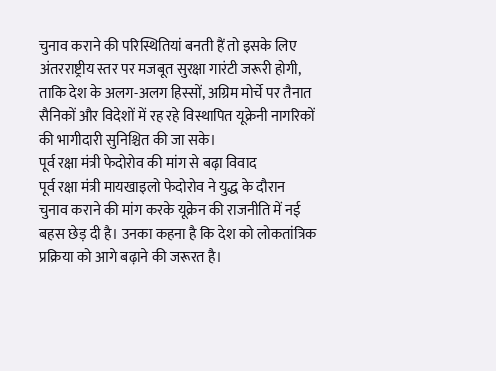चुनाव कराने की परिस्थितियां बनती हैं तो इसके लिए अंतरराष्ट्रीय स्तर पर मजबूत सुरक्षा गारंटी जरूरी होगी, ताकि देश के अलग-अलग हिस्सों, अग्रिम मोर्चे पर तैनात सैनिकों और विदेशों में रह रहे विस्थापित यूक्रेनी नागरिकों की भागीदारी सुनिश्चित की जा सके।
पूर्व रक्षा मंत्री फेदोरोव की मांग से बढ़ा विवाद
पूर्व रक्षा मंत्री मायखाइलो फेदोरोव ने युद्ध के दौरान चुनाव कराने की मांग करके यूक्रेन की राजनीति में नई बहस छेड़ दी है। उनका कहना है कि देश को लोकतांत्रिक प्रक्रिया को आगे बढ़ाने की जरूरत है।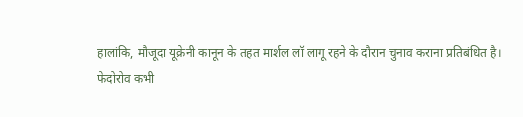हालांकि, मौजूदा यूक्रेनी कानून के तहत मार्शल लॉ लागू रहने के दौरान चुनाव कराना प्रतिबंधित है।
फेदोरोव कभी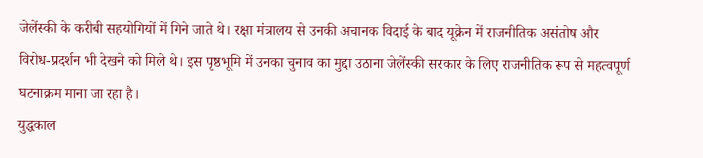जेलेंस्की के करीबी सहयोगियों में गिने जाते थे। रक्षा मंत्रालय से उनकी अचानक विदाई के बाद यूक्रेन में राजनीतिक असंतोष और विरोध-प्रदर्शन भी देखने को मिले थे। इस पृष्ठभूमि में उनका चुनाव का मुद्दा उठाना जेलेंस्की सरकार के लिए राजनीतिक रूप से महत्वपूर्ण घटनाक्रम माना जा रहा है।
युद्धकाल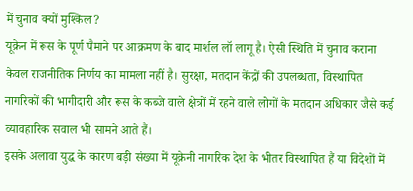में चुनाव क्यों मुश्किल?
यूक्रेन में रूस के पूर्ण पैमाने पर आक्रमण के बाद मार्शल लॉ लागू है। ऐसी स्थिति में चुनाव कराना केवल राजनीतिक निर्णय का मामला नहीं है। सुरक्षा, मतदान केंद्रों की उपलब्धता, विस्थापित नागरिकों की भागीदारी और रूस के कब्जे वाले क्षेत्रों में रहने वाले लोगों के मतदान अधिकार जैसे कई व्यावहारिक सवाल भी सामने आते हैं।
इसके अलावा युद्ध के कारण बड़ी संख्या में यूक्रेनी नागरिक देश के भीतर विस्थापित हैं या विदेशों में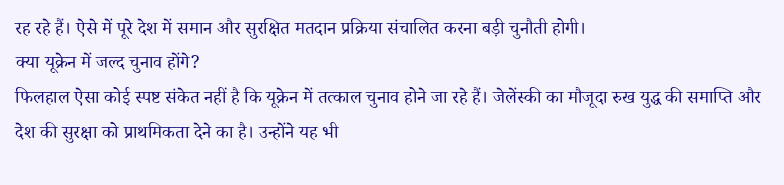रह रहे हैं। ऐसे में पूरे देश में समान और सुरक्षित मतदान प्रक्रिया संचालित करना बड़ी चुनौती होगी।
क्या यूक्रेन में जल्द चुनाव होंगे?
फिलहाल ऐसा कोई स्पष्ट संकेत नहीं है कि यूक्रेन में तत्काल चुनाव होने जा रहे हैं। जेलेंस्की का मौजूदा रुख युद्ध की समाप्ति और देश की सुरक्षा को प्राथमिकता देने का है। उन्होंने यह भी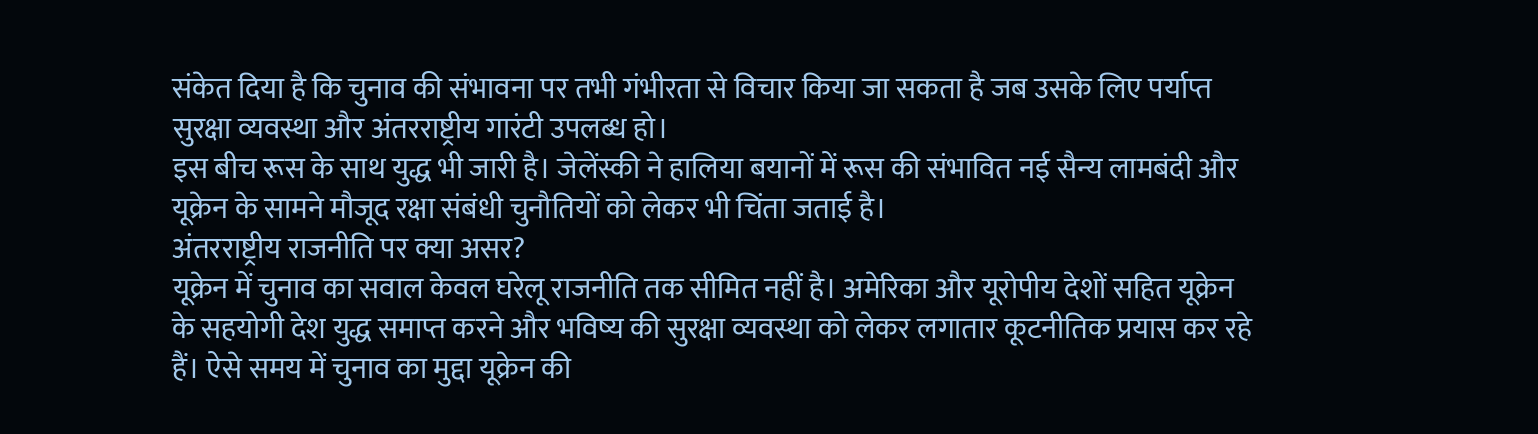संकेत दिया है कि चुनाव की संभावना पर तभी गंभीरता से विचार किया जा सकता है जब उसके लिए पर्याप्त सुरक्षा व्यवस्था और अंतरराष्ट्रीय गारंटी उपलब्ध हो।
इस बीच रूस के साथ युद्ध भी जारी है। जेलेंस्की ने हालिया बयानों में रूस की संभावित नई सैन्य लामबंदी और यूक्रेन के सामने मौजूद रक्षा संबंधी चुनौतियों को लेकर भी चिंता जताई है।
अंतरराष्ट्रीय राजनीति पर क्या असर?
यूक्रेन में चुनाव का सवाल केवल घरेलू राजनीति तक सीमित नहीं है। अमेरिका और यूरोपीय देशों सहित यूक्रेन के सहयोगी देश युद्ध समाप्त करने और भविष्य की सुरक्षा व्यवस्था को लेकर लगातार कूटनीतिक प्रयास कर रहे हैं। ऐसे समय में चुनाव का मुद्दा यूक्रेन की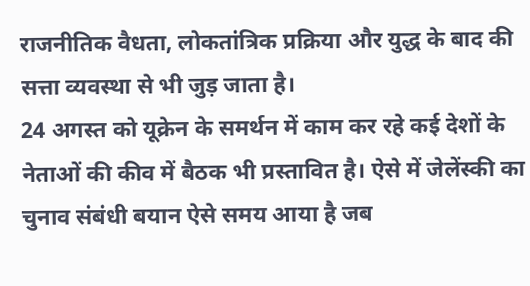राजनीतिक वैधता, लोकतांत्रिक प्रक्रिया और युद्ध के बाद की सत्ता व्यवस्था से भी जुड़ जाता है।
24 अगस्त को यूक्रेन के समर्थन में काम कर रहे कई देशों के नेताओं की कीव में बैठक भी प्रस्तावित है। ऐसे में जेलेंस्की का चुनाव संबंधी बयान ऐसे समय आया है जब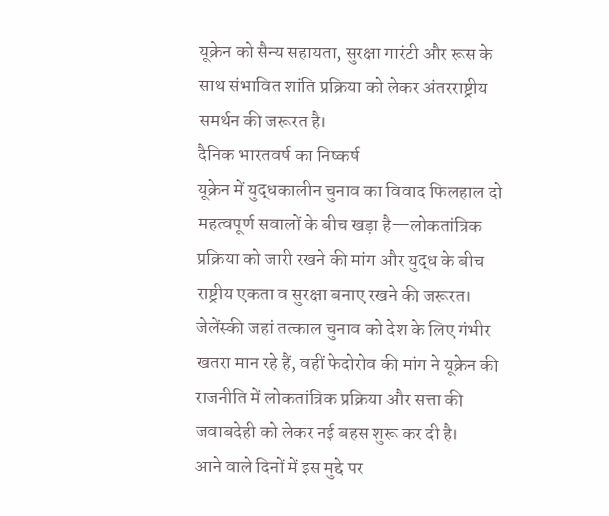यूक्रेन को सैन्य सहायता, सुरक्षा गारंटी और रूस के साथ संभावित शांति प्रक्रिया को लेकर अंतरराष्ट्रीय समर्थन की जरूरत है।
दैनिक भारतवर्ष का निष्कर्ष
यूक्रेन में युद्धकालीन चुनाव का विवाद फिलहाल दो महत्वपूर्ण सवालों के बीच खड़ा है—लोकतांत्रिक प्रक्रिया को जारी रखने की मांग और युद्ध के बीच राष्ट्रीय एकता व सुरक्षा बनाए रखने की जरूरत। जेलेंस्की जहां तत्काल चुनाव को देश के लिए गंभीर खतरा मान रहे हैं, वहीं फेदोरोव की मांग ने यूक्रेन की राजनीति में लोकतांत्रिक प्रक्रिया और सत्ता की जवाबदेही को लेकर नई बहस शुरू कर दी है।
आने वाले दिनों में इस मुद्दे पर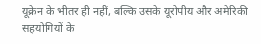यूक्रेन के भीतर ही नहीं, बल्कि उसके यूरोपीय और अमेरिकी सहयोगियों के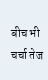बीच भी चर्चा तेज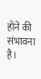होने की संभावना है।